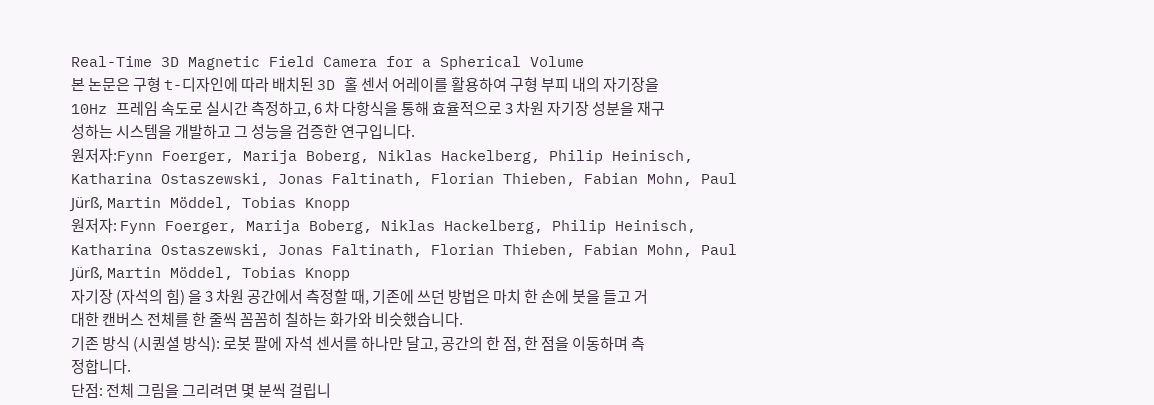Real-Time 3D Magnetic Field Camera for a Spherical Volume
본 논문은 구형 t-디자인에 따라 배치된 3D 홀 센서 어레이를 활용하여 구형 부피 내의 자기장을 10Hz 프레임 속도로 실시간 측정하고, 6 차 다항식을 통해 효율적으로 3 차원 자기장 성분을 재구성하는 시스템을 개발하고 그 성능을 검증한 연구입니다.
원저자:Fynn Foerger, Marija Boberg, Niklas Hackelberg, Philip Heinisch, Katharina Ostaszewski, Jonas Faltinath, Florian Thieben, Fabian Mohn, Paul Jürß, Martin Möddel, Tobias Knopp
원저자: Fynn Foerger, Marija Boberg, Niklas Hackelberg, Philip Heinisch, Katharina Ostaszewski, Jonas Faltinath, Florian Thieben, Fabian Mohn, Paul Jürß, Martin Möddel, Tobias Knopp
자기장 (자석의 힘) 을 3 차원 공간에서 측정할 때, 기존에 쓰던 방법은 마치 한 손에 붓을 들고 거대한 캔버스 전체를 한 줄씩 꼼꼼히 칠하는 화가와 비슷했습니다.
기존 방식 (시퀀셜 방식): 로봇 팔에 자석 센서를 하나만 달고, 공간의 한 점, 한 점을 이동하며 측정합니다.
단점: 전체 그림을 그리려면 몇 분씩 걸립니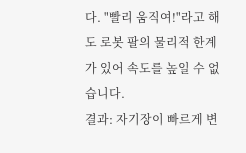다. "빨리 움직여!"라고 해도 로봇 팔의 물리적 한계가 있어 속도를 높일 수 없습니다.
결과: 자기장이 빠르게 변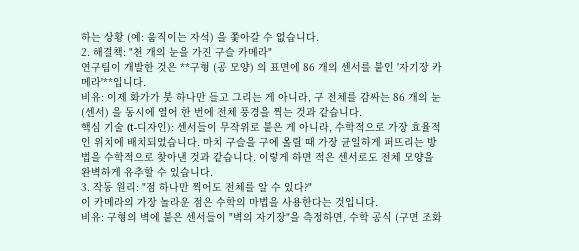하는 상황 (예: 움직이는 자석) 을 쫓아갈 수 없습니다.
2. 해결책: "천 개의 눈을 가진 구슬 카메라"
연구팀이 개발한 것은 **구형 (공 모양) 의 표면에 86 개의 센서를 붙인 '자기장 카메라'**입니다.
비유: 이제 화가가 붓 하나만 들고 그리는 게 아니라, 구 전체를 감싸는 86 개의 눈 (센서) 을 동시에 열어 한 번에 전체 풍경을 찍는 것과 같습니다.
핵심 기술 (t-디자인): 센서들이 무작위로 붙은 게 아니라, 수학적으로 가장 효율적인 위치에 배치되었습니다. 마치 구슬을 구에 올릴 때 가장 균일하게 퍼뜨리는 방법을 수학적으로 찾아낸 것과 같습니다. 이렇게 하면 적은 센서로도 전체 모양을 완벽하게 유추할 수 있습니다.
3. 작동 원리: "점 하나만 찍어도 전체를 알 수 있다?"
이 카메라의 가장 놀라운 점은 수학의 마법을 사용한다는 것입니다.
비유: 구형의 벽에 붙은 센서들이 "벽의 자기장"을 측정하면, 수학 공식 (구면 조화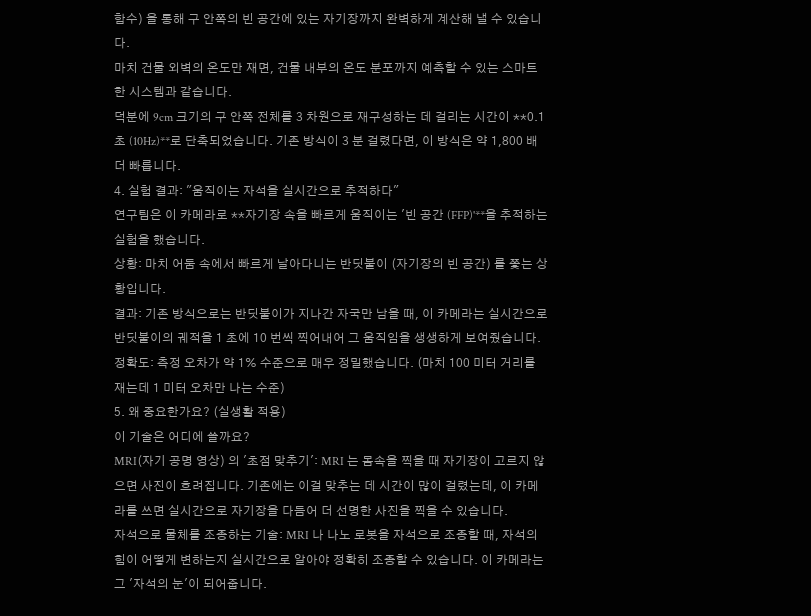함수) 을 통해 구 안쪽의 빈 공간에 있는 자기장까지 완벽하게 계산해 낼 수 있습니다.
마치 건물 외벽의 온도만 재면, 건물 내부의 온도 분포까지 예측할 수 있는 스마트한 시스템과 같습니다.
덕분에 9cm 크기의 구 안쪽 전체를 3 차원으로 재구성하는 데 걸리는 시간이 **0.1 초 (10Hz)**로 단축되었습니다. 기존 방식이 3 분 걸렸다면, 이 방식은 약 1,800 배 더 빠릅니다.
4. 실험 결과: "움직이는 자석을 실시간으로 추적하다"
연구팀은 이 카메라로 **자기장 속을 빠르게 움직이는 '빈 공간 (FFP)'**을 추적하는 실험을 했습니다.
상황: 마치 어둠 속에서 빠르게 날아다니는 반딧불이 (자기장의 빈 공간) 를 쫓는 상황입니다.
결과: 기존 방식으로는 반딧불이가 지나간 자국만 남을 때, 이 카메라는 실시간으로 반딧불이의 궤적을 1 초에 10 번씩 찍어내어 그 움직임을 생생하게 보여줬습니다.
정확도: 측정 오차가 약 1% 수준으로 매우 정밀했습니다. (마치 100 미터 거리를 재는데 1 미터 오차만 나는 수준)
5. 왜 중요한가요? (실생활 적용)
이 기술은 어디에 쓸까요?
MRI(자기 공명 영상) 의 '초점 맞추기': MRI 는 몸속을 찍을 때 자기장이 고르지 않으면 사진이 흐려집니다. 기존에는 이걸 맞추는 데 시간이 많이 걸렸는데, 이 카메라를 쓰면 실시간으로 자기장을 다듬어 더 선명한 사진을 찍을 수 있습니다.
자석으로 물체를 조종하는 기술: MRI 나 나노 로봇을 자석으로 조종할 때, 자석의 힘이 어떻게 변하는지 실시간으로 알아야 정확히 조종할 수 있습니다. 이 카메라는 그 '자석의 눈'이 되어줍니다.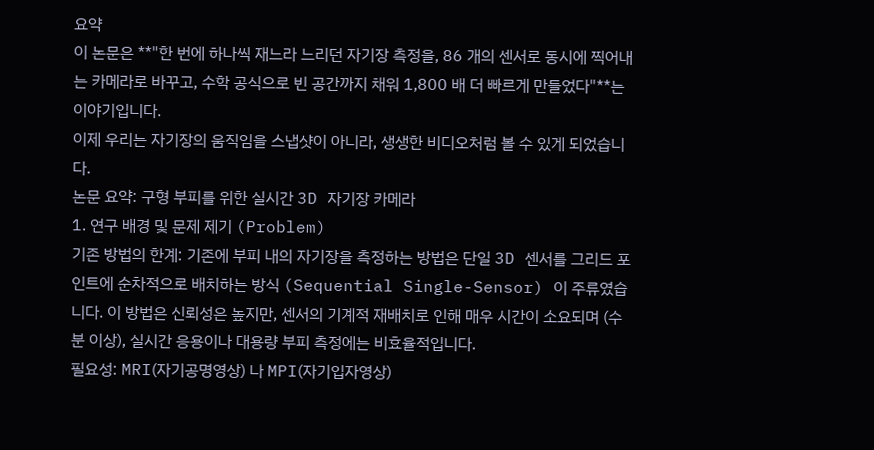요약
이 논문은 **"한 번에 하나씩 재느라 느리던 자기장 측정을, 86 개의 센서로 동시에 찍어내는 카메라로 바꾸고, 수학 공식으로 빈 공간까지 채워 1,800 배 더 빠르게 만들었다"**는 이야기입니다.
이제 우리는 자기장의 움직임을 스냅샷이 아니라, 생생한 비디오처럼 볼 수 있게 되었습니다.
논문 요약: 구형 부피를 위한 실시간 3D 자기장 카메라
1. 연구 배경 및 문제 제기 (Problem)
기존 방법의 한계: 기존에 부피 내의 자기장을 측정하는 방법은 단일 3D 센서를 그리드 포인트에 순차적으로 배치하는 방식 (Sequential Single-Sensor) 이 주류였습니다. 이 방법은 신뢰성은 높지만, 센서의 기계적 재배치로 인해 매우 시간이 소요되며 (수 분 이상), 실시간 응용이나 대용량 부피 측정에는 비효율적입니다.
필요성: MRI(자기공명영상) 나 MPI(자기입자영상)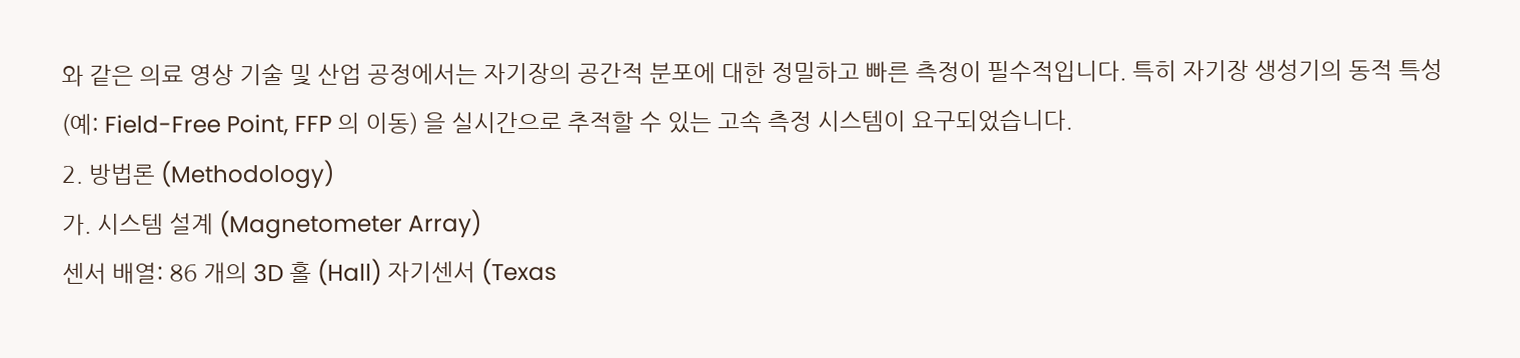와 같은 의료 영상 기술 및 산업 공정에서는 자기장의 공간적 분포에 대한 정밀하고 빠른 측정이 필수적입니다. 특히 자기장 생성기의 동적 특성 (예: Field-Free Point, FFP 의 이동) 을 실시간으로 추적할 수 있는 고속 측정 시스템이 요구되었습니다.
2. 방법론 (Methodology)
가. 시스템 설계 (Magnetometer Array)
센서 배열: 86 개의 3D 홀 (Hall) 자기센서 (Texas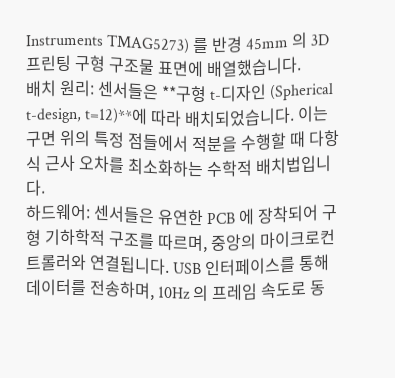Instruments TMAG5273) 를 반경 45mm 의 3D 프린팅 구형 구조물 표면에 배열했습니다.
배치 원리: 센서들은 **구형 t-디자인 (Spherical t-design, t=12)**에 따라 배치되었습니다. 이는 구면 위의 특정 점들에서 적분을 수행할 때 다항식 근사 오차를 최소화하는 수학적 배치법입니다.
하드웨어: 센서들은 유연한 PCB 에 장착되어 구형 기하학적 구조를 따르며, 중앙의 마이크로컨트롤러와 연결됩니다. USB 인터페이스를 통해 데이터를 전송하며, 10Hz 의 프레임 속도로 동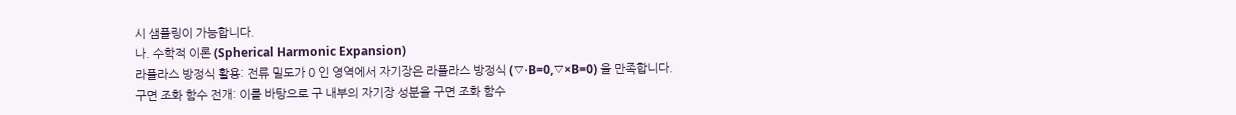시 샘플링이 가능합니다.
나. 수학적 이론 (Spherical Harmonic Expansion)
라플라스 방정식 활용: 전류 밀도가 0 인 영역에서 자기장은 라플라스 방정식 (∇⋅B=0,∇×B=0) 을 만족합니다.
구면 조화 함수 전개: 이를 바탕으로 구 내부의 자기장 성분을 구면 조화 함수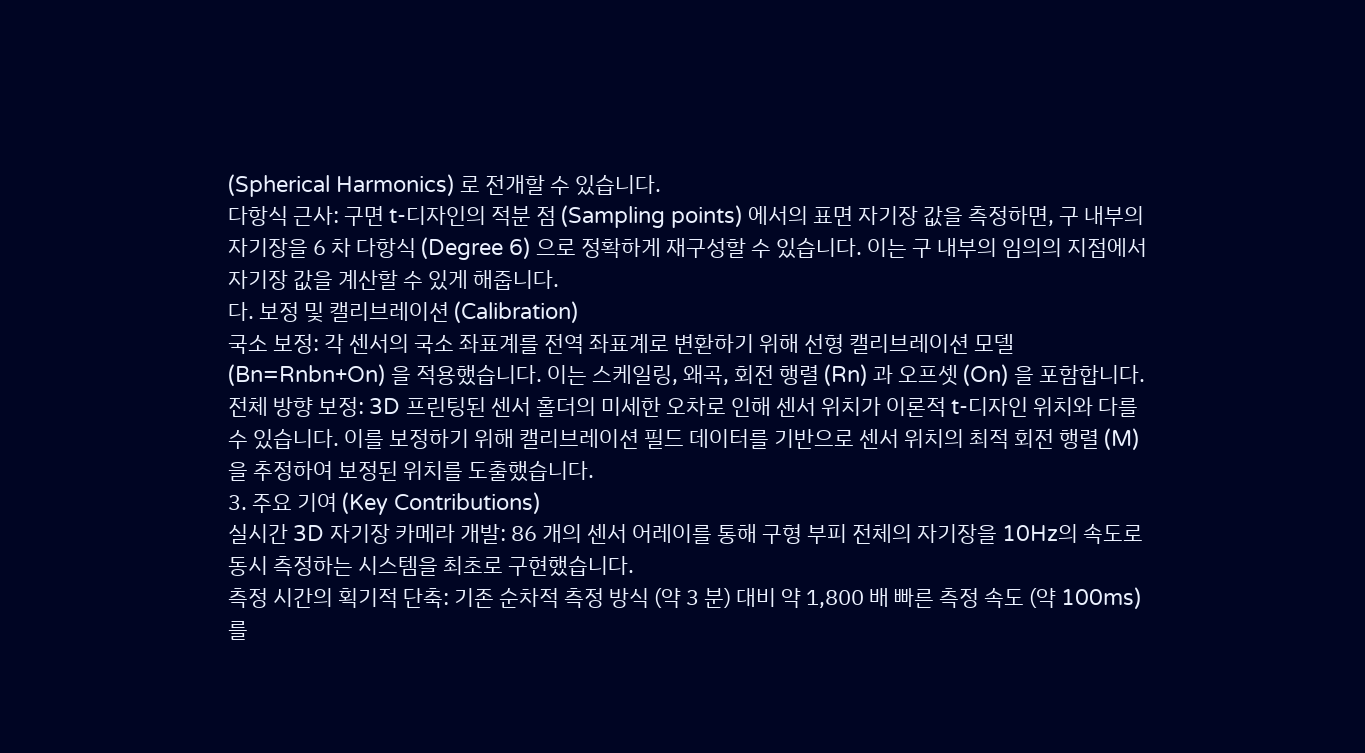(Spherical Harmonics) 로 전개할 수 있습니다.
다항식 근사: 구면 t-디자인의 적분 점 (Sampling points) 에서의 표면 자기장 값을 측정하면, 구 내부의 자기장을 6 차 다항식 (Degree 6) 으로 정확하게 재구성할 수 있습니다. 이는 구 내부의 임의의 지점에서 자기장 값을 계산할 수 있게 해줍니다.
다. 보정 및 캘리브레이션 (Calibration)
국소 보정: 각 센서의 국소 좌표계를 전역 좌표계로 변환하기 위해 선형 캘리브레이션 모델 (Bn=Rnbn+On) 을 적용했습니다. 이는 스케일링, 왜곡, 회전 행렬 (Rn) 과 오프셋 (On) 을 포함합니다.
전체 방향 보정: 3D 프린팅된 센서 홀더의 미세한 오차로 인해 센서 위치가 이론적 t-디자인 위치와 다를 수 있습니다. 이를 보정하기 위해 캘리브레이션 필드 데이터를 기반으로 센서 위치의 최적 회전 행렬 (M) 을 추정하여 보정된 위치를 도출했습니다.
3. 주요 기여 (Key Contributions)
실시간 3D 자기장 카메라 개발: 86 개의 센서 어레이를 통해 구형 부피 전체의 자기장을 10Hz의 속도로 동시 측정하는 시스템을 최초로 구현했습니다.
측정 시간의 획기적 단축: 기존 순차적 측정 방식 (약 3 분) 대비 약 1,800 배 빠른 측정 속도 (약 100ms) 를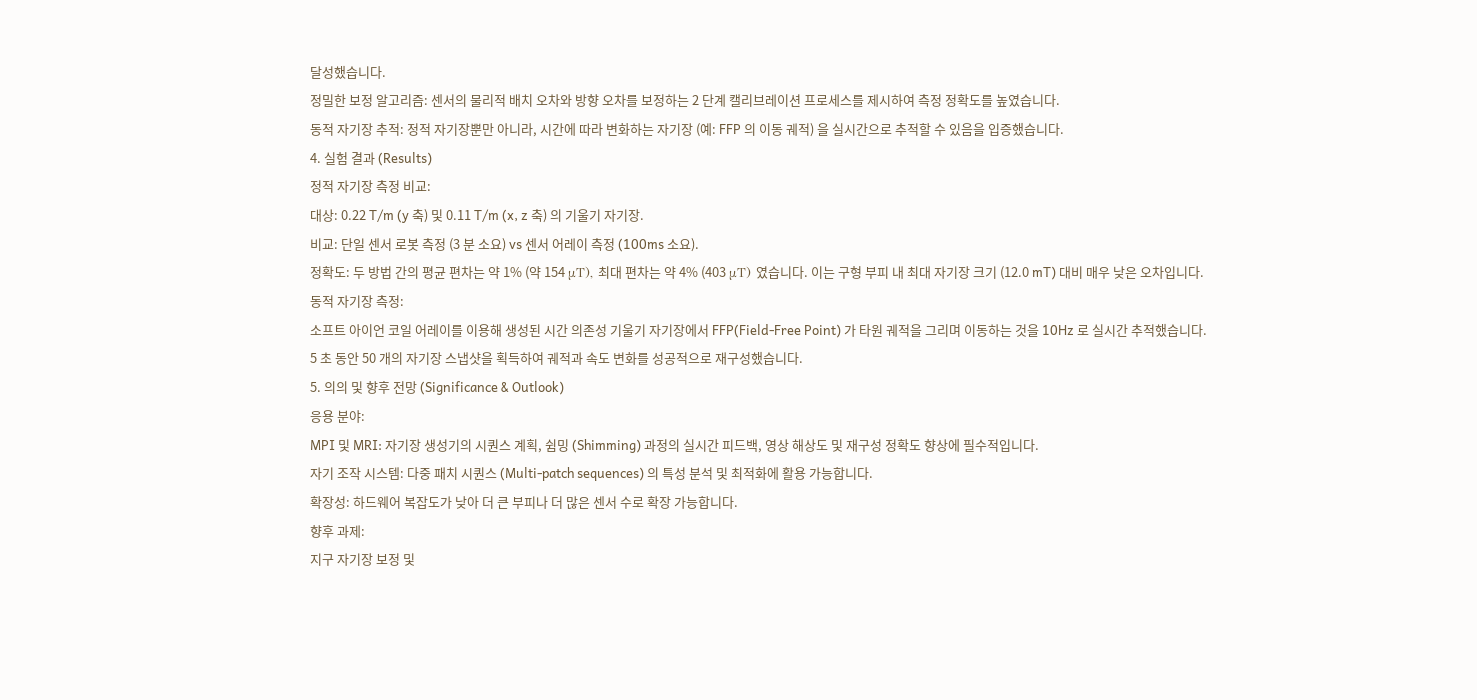달성했습니다.
정밀한 보정 알고리즘: 센서의 물리적 배치 오차와 방향 오차를 보정하는 2 단계 캘리브레이션 프로세스를 제시하여 측정 정확도를 높였습니다.
동적 자기장 추적: 정적 자기장뿐만 아니라, 시간에 따라 변화하는 자기장 (예: FFP 의 이동 궤적) 을 실시간으로 추적할 수 있음을 입증했습니다.
4. 실험 결과 (Results)
정적 자기장 측정 비교:
대상: 0.22 T/m (y 축) 및 0.11 T/m (x, z 축) 의 기울기 자기장.
비교: 단일 센서 로봇 측정 (3 분 소요) vs 센서 어레이 측정 (100ms 소요).
정확도: 두 방법 간의 평균 편차는 약 1% (약 154 μT), 최대 편차는 약 4% (403 μT) 였습니다. 이는 구형 부피 내 최대 자기장 크기 (12.0 mT) 대비 매우 낮은 오차입니다.
동적 자기장 측정:
소프트 아이언 코일 어레이를 이용해 생성된 시간 의존성 기울기 자기장에서 FFP(Field-Free Point) 가 타원 궤적을 그리며 이동하는 것을 10Hz 로 실시간 추적했습니다.
5 초 동안 50 개의 자기장 스냅샷을 획득하여 궤적과 속도 변화를 성공적으로 재구성했습니다.
5. 의의 및 향후 전망 (Significance & Outlook)
응용 분야:
MPI 및 MRI: 자기장 생성기의 시퀀스 계획, 쉼밍 (Shimming) 과정의 실시간 피드백, 영상 해상도 및 재구성 정확도 향상에 필수적입니다.
자기 조작 시스템: 다중 패치 시퀀스 (Multi-patch sequences) 의 특성 분석 및 최적화에 활용 가능합니다.
확장성: 하드웨어 복잡도가 낮아 더 큰 부피나 더 많은 센서 수로 확장 가능합니다.
향후 과제:
지구 자기장 보정 및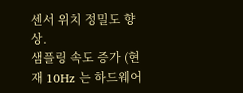센서 위치 정밀도 향상.
샘플링 속도 증가 (현재 10Hz 는 하드웨어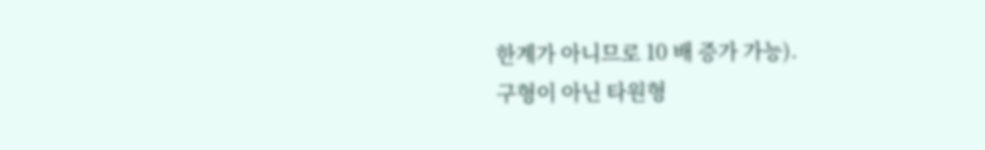한계가 아니므로 10 배 증가 가능).
구형이 아닌 타원형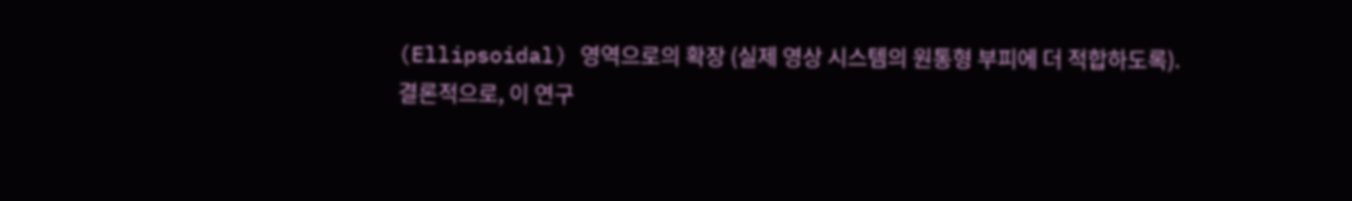(Ellipsoidal) 영역으로의 확장 (실제 영상 시스템의 원통형 부피에 더 적합하도록).
결론적으로, 이 연구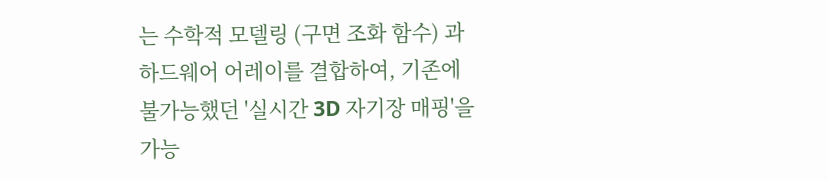는 수학적 모델링 (구면 조화 함수) 과 하드웨어 어레이를 결합하여, 기존에 불가능했던 '실시간 3D 자기장 매핑'을 가능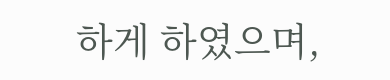하게 하였으며,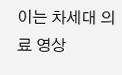이는 차세대 의료 영상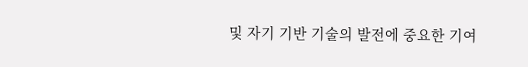및 자기 기반 기술의 발전에 중요한 기여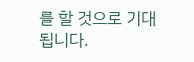를 할 것으로 기대됩니다.